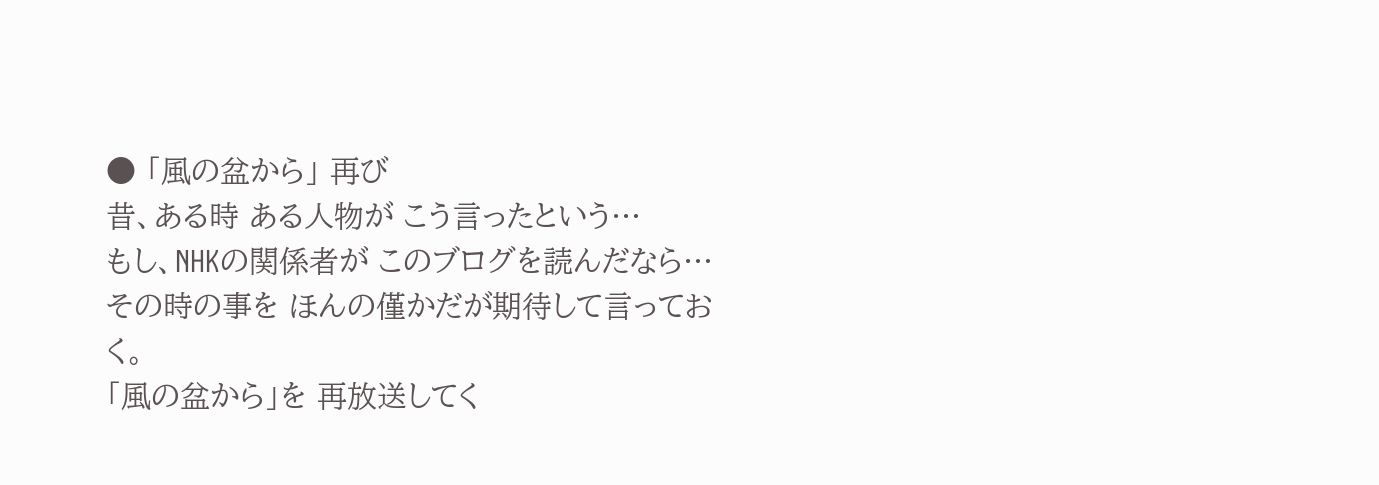● 「風の盆から」 再び
昔、ある時 ある人物が こう言ったという…
もし、NHKの関係者が このブログを読んだなら…
その時の事を ほんの僅かだが期待して言っておく。
「風の盆から」を 再放送してく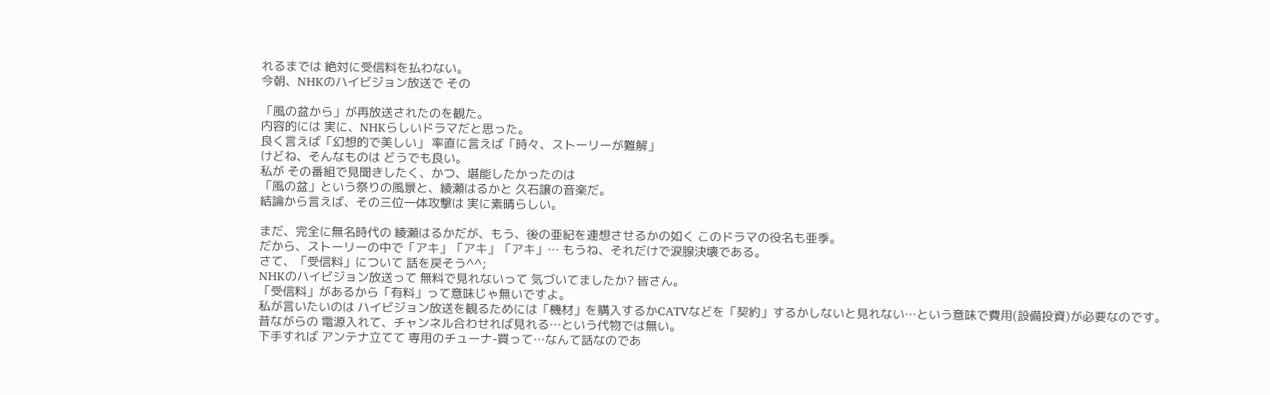れるまでは 絶対に受信料を払わない。
今朝、NHKのハイビジョン放送で その

「風の盆から」が再放送されたのを観た。
内容的には 実に、NHKらしいドラマだと思った。
良く言えば「幻想的で美しい」 率直に言えば「時々、ストーリーが難解」
けどね、そんなものは どうでも良い。
私が その番組で見聞きしたく、かつ、堪能したかったのは
「風の盆」という祭りの風景と、綾瀬はるかと 久石譲の音楽だ。
結論から言えば、その三位一体攻撃は 実に素晴らしい。

まだ、完全に無名時代の 綾瀬はるかだが、もう、後の亜紀を連想させるかの如く このドラマの役名も亜季。
だから、ストーリーの中で「アキ」「アキ」「アキ」… もうね、それだけで涙腺決壊である。
さて、「受信料」について 話を戻そう^^;
NHKのハイビジョン放送って 無料で見れないって 気づいてましたか? 皆さん。
「受信料」があるから「有料」って意味じゃ無いですよ。
私が言いたいのは ハイビジョン放送を観るためには「機材」を購入するかCATVなどを「契約」するかしないと見れない…という意味で費用(設備投資)が必要なのです。
昔ながらの 電源入れて、チャンネル合わせれば見れる…という代物では無い。
下手すれば アンテナ立てて 専用のチューナ-買って…なんて話なのであ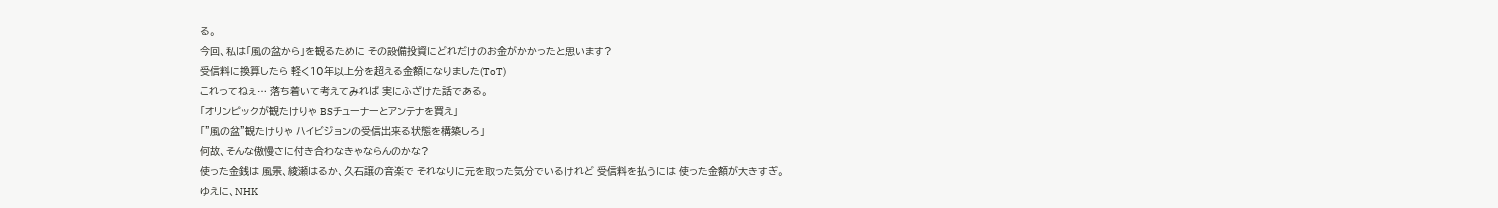る。
今回、私は「風の盆から」を観るために その設備投資にどれだけのお金がかかったと思います?
受信料に換算したら 軽く10年以上分を超える金額になりました(ToT)
これってねぇ… 落ち着いて考えてみれば 実にふざけた話である。
「オリンピックが観たけりゃ BSチューナーとアンテナを買え」
「”風の盆”観たけりゃ ハイビジョンの受信出来る状態を構築しろ」
何故、そんな傲慢さに付き合わなきゃならんのかな?
使った金銭は 風景、綾瀬はるか、久石譲の音楽で それなりに元を取った気分でいるけれど 受信料を払うには 使った金額が大きすぎ。
ゆえに、NHK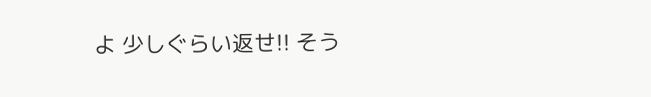よ 少しぐらい返せ!! そう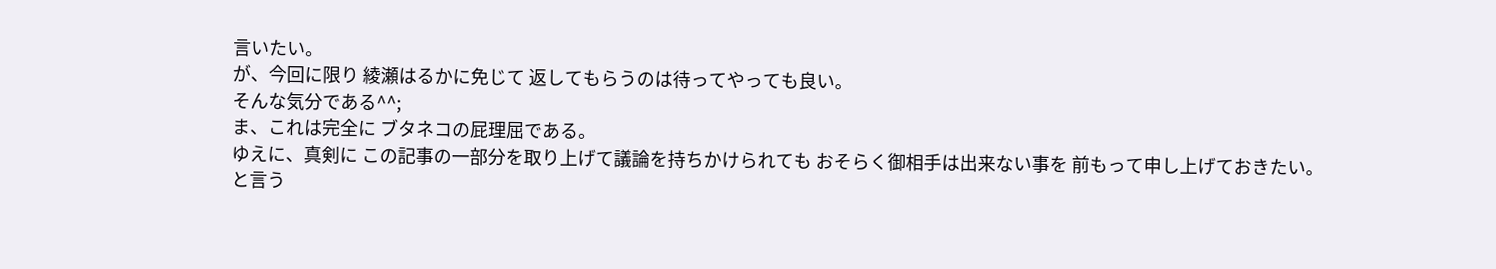言いたい。
が、今回に限り 綾瀬はるかに免じて 返してもらうのは待ってやっても良い。
そんな気分である^^;
ま、これは完全に ブタネコの屁理屈である。
ゆえに、真剣に この記事の一部分を取り上げて議論を持ちかけられても おそらく御相手は出来ない事を 前もって申し上げておきたい。
と言う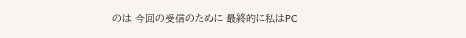のは 今回の受信のために 最終的に私はPC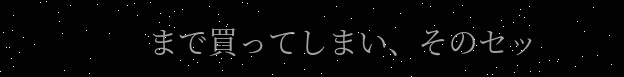まで買ってしまい、そのセッ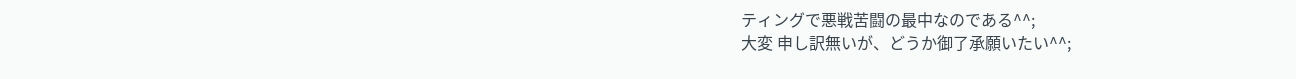ティングで悪戦苦闘の最中なのである^^;
大変 申し訳無いが、どうか御了承願いたい^^;